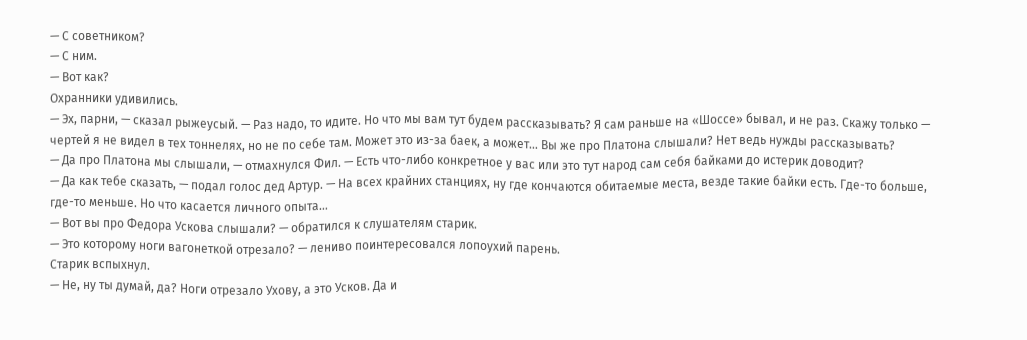— С советником?
— С ним.
— Вот как?
Охранники удивились.
— Эх, парни, — сказал рыжеусый. — Раз надо, то идите. Но что мы вам тут будем рассказывать? Я сам раньше на «Шоссе» бывал, и не раз. Скажу только — чертей я не видел в тех тоннелях, но не по себе там. Может это из-за баек, а может… Вы же про Платона слышали? Нет ведь нужды рассказывать?
— Да про Платона мы слышали, — отмахнулся Фил. — Есть что-либо конкретное у вас или это тут народ сам себя байками до истерик доводит?
— Да как тебе сказать, — подал голос дед Артур. — На всех крайних станциях, ну где кончаются обитаемые места, везде такие байки есть. Где-то больше, где-то меньше. Но что касается личного опыта…
— Вот вы про Федора Ускова слышали? — обратился к слушателям старик.
— Это которому ноги вагонеткой отрезало? — лениво поинтересовался лопоухий парень.
Старик вспыхнул.
— Не, ну ты думай, да? Ноги отрезало Ухову, а это Усков. Да и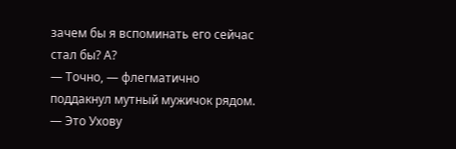зачем бы я вспоминать его сейчас стал бы? А?
— Точно, — флегматично поддакнул мутный мужичок рядом. — Это Ухову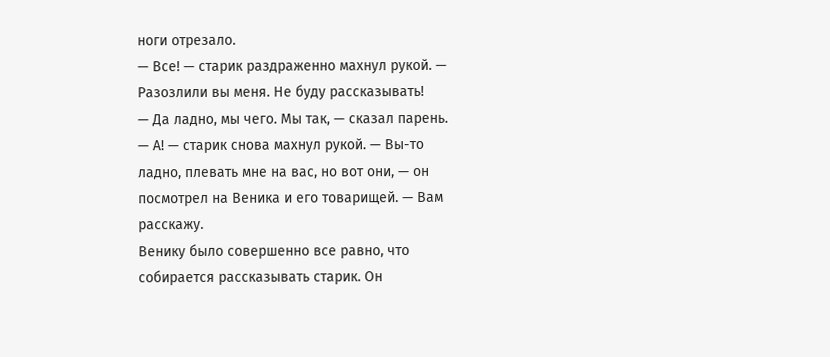ноги отрезало.
— Все! — старик раздраженно махнул рукой. — Разозлили вы меня. Не буду рассказывать!
— Да ладно, мы чего. Мы так, — сказал парень.
— А! — старик снова махнул рукой. — Вы-то ладно, плевать мне на вас, но вот они, — он посмотрел на Веника и его товарищей. — Вам расскажу.
Венику было совершенно все равно, что собирается рассказывать старик. Он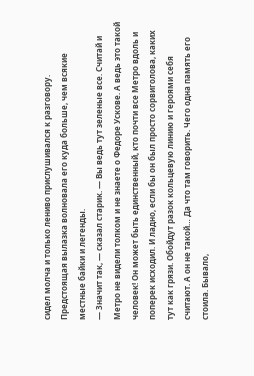сидел молча и только лениво прислушивался к разговору. Предстоящая вылазка волновала его куда больше, чем всякие местные байки и легенды.
— Значит так, — сказал старик. — Вы ведь тут зеленые все. Считай и Метро не видели толком и не знаете о Федоре Ускове. А ведь это такой человек! Он может быть единственный, кто почти все Метро вдоль и поперек исходил. И ладно, если бы он был просто сорвиголова, каких тут как грязи. Обойдут разок кольцевую линию и героями себя считают. А он не такой… Да что там говорить. Чего одна память его стоила. Бывало,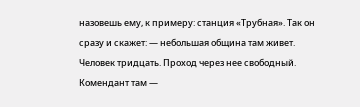назовешь ему, к примеру: станция «Трубная». Так он сразу и скажет: — небольшая община там живет. Человек тридцать. Проход через нее свободный. Комендант там —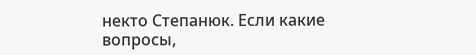некто Степанюк. Если какие вопросы,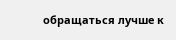обращаться лучше к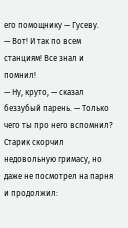его помощнику — Гусеву.
— Вот! И так по всем станциям! Все знал и помнил!
— Ну, круто, — сказал беззубый парень. — Только чего ты про него вспомнил?
Старик скорчил недовольную гримасу, но даже не посмотрел на парня и продолжил: